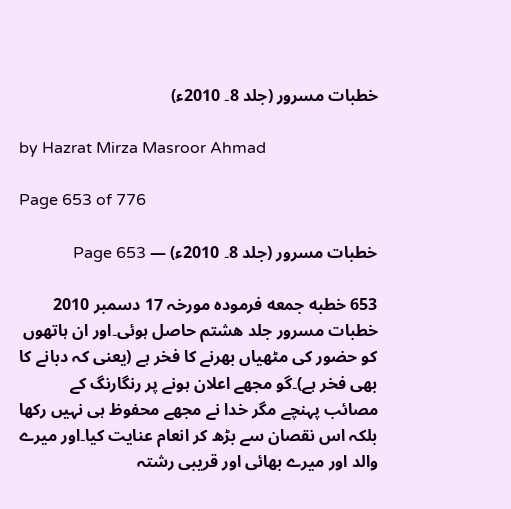خطبات مسرور (جلد 8۔ 2010ء)

by Hazrat Mirza Masroor Ahmad

Page 653 of 776

خطبات مسرور (جلد 8۔ 2010ء) — Page 653

653 خطبه جمعه فرمودہ مورخہ 17 دسمبر 2010 خطبات مسرور جلد هشتم حاصل ہوئی۔اور ان ہاتھوں کو حضور کی مٹھیاں بھرنے کا فخر ہے (یعنی کہ دبانے کا بھی فخر ہے)۔گو مجھے اعلان ہونے پر رنگارنگ کے مصائب پہنچے مگر خدا نے مجھے محفوظ ہی نہیں رکھا بلکہ اس نقصان سے بڑھ کر انعام عنایت کیا۔اور میرے والد اور میرے بھائی اور قریبی رشتہ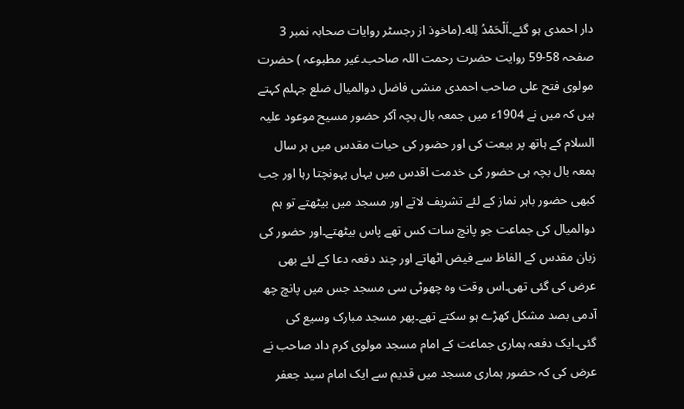دار احمدی ہو گئے۔اَلْحَمْدُ لِله۔(ماخوذ از رجسٹر روایات صحابہ نمبر 3 صفحہ 58-59 روایت حضرت رحمت اللہ صاحب۔غیر مطبوعہ ) حضرت مولوی فتح علی صاحب احمدی منشی فاضل دوالمیال ضلع جہلم کہتے ہیں کہ میں نے 1904ء میں جمعہ بال بچہ آکر حضور مسیح موعود علیہ السلام کے ہاتھ پر بیعت کی اور حضور کی حیات مقدس میں ہر سال ہمعہ بال بچہ ہی حضور کی خدمت اقدس میں یہاں پہونچتا رہا اور جب کبھی حضور باہر نماز کے لئے تشریف لاتے اور مسجد میں بیٹھتے تو ہم دوالمیال کی جماعت جو پانچ سات کس تھے پاس بیٹھتے۔اور حضور کی زبان مقدس کے الفاظ سے فیض اٹھاتے اور چند دفعہ دعا کے لئے بھی عرض کی گئی تھی۔اس وقت وہ چھوٹی سی مسجد جس میں پانچ چھ آدمی بصد مشکل کھڑے ہو سکتے تھے۔پھر مسجد مبارک وسیع کی گئی۔ایک دفعہ ہماری جماعت کے امام مسجد مولوی کرم داد صاحب نے عرض کی کہ حضور ہماری مسجد میں قدیم سے ایک امام سید جعفر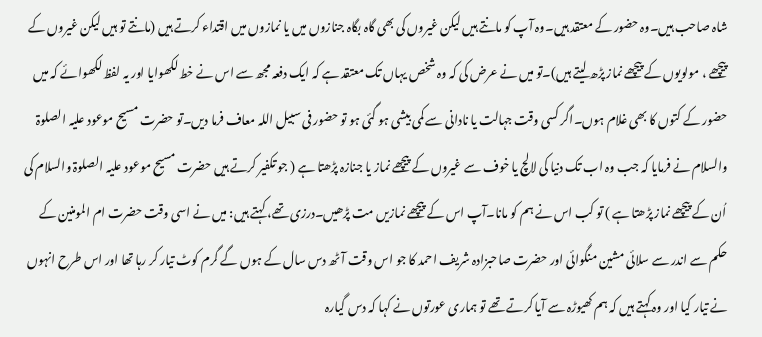شاہ صاحب ہیں۔وہ حضور کے معتقد ہیں۔وہ آپ کو مانتے ہیں لیکن غیروں کی بھی گاہ بگاہ جنازوں میں یا نمازوں میں اقتداء کرتے ہیں (مانتے تو ہیں لیکن غیروں کے پیچھے ، مولویوں کے پیچھے نماز پڑھ لیتے ہیں)۔تو میں نے عرض کی کہ وہ شخص یہاں تک معتقد ہے کہ ایک دفعہ مجھ سے اس نے خط لکھوایا اور یہ لفظ لکھوائے کہ میں حضور کے کتوں کا بھی غلام ہوں۔اگر کسی وقت جہالت یا نادانی سے کمی بیشی ہو گئی ہو تو حضور فی سبیل اللہ معاف فرما دیں۔تو حضرت مسیح موعود علیہ الصلوۃ والسلام نے فرمایا کہ جب وہ اب تک دنیا کی لالچ یا خوف سے غیروں کے پیچھے نماز یا جنازہ پڑھتا ہے ( جو تکفیر کرتے ہیں حضرت مسیح موعود علیہ الصلوۃ والسلام کی اُن کے پیچھے نماز پڑھتا ہے ) تو کب اس نے ہم کو مانا۔آپ اس کے پیچھے نمازیں مت پڑھیں۔درزی تھے، کہتے ہیں: میں نے اسی وقت حضرت ام المومنین کے حکم سے اندر سے سلائی مشین منگوائی اور حضرت صاحبزادہ شریف احمد کا جو اس وقت آٹھ دس سال کے ہوں گے گرم کوٹ تیار کر رہا تھا اور اس طرح انہوں نے تیار کیا اور وہ کہتے ہیں کہ ہم کھیوڑہ سے آیا کرتے تھے تو ہماری عورتوں نے کہا کہ دس گیارہ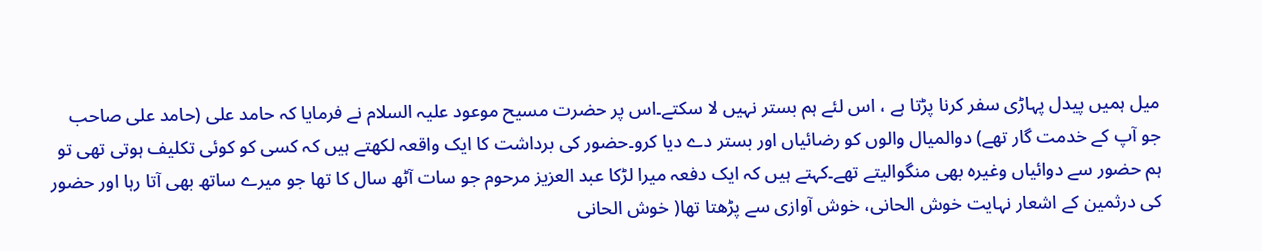میل ہمیں پیدل پہاڑی سفر کرنا پڑتا ہے ، اس لئے ہم بستر نہیں لا سکتے۔اس پر حضرت مسیح موعود علیہ السلام نے فرمایا کہ حامد علی (حامد علی صاحب جو آپ کے خدمت گار تھے) دوالمیال والوں کو رضائیاں اور بستر دے دیا کرو۔حضور کی برداشت کا ایک واقعہ لکھتے ہیں کہ کسی کو کوئی تکلیف ہوتی تھی تو ہم حضور سے دوائیاں وغیرہ بھی منگوالیتے تھے۔کہتے ہیں کہ ایک دفعہ میرا لڑکا عبد العزیز مرحوم جو سات آٹھ سال کا تھا جو میرے ساتھ بھی آتا رہا اور حضور کی درثمین کے اشعار نہایت خوش الحانی، خوش آوازی سے پڑھتا تھا( خوش الحانی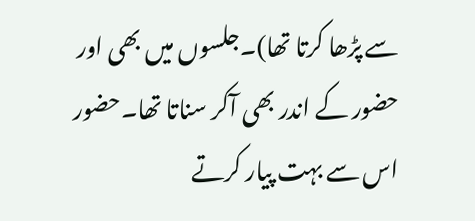سے پڑھا کرتا تھا)۔جلسوں میں بھی اور حضور کے اندر بھی آکر سناتا تھا۔حضور اس سے بہت پیار کرتے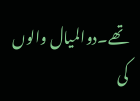تھے۔دوالمیال والوں کی